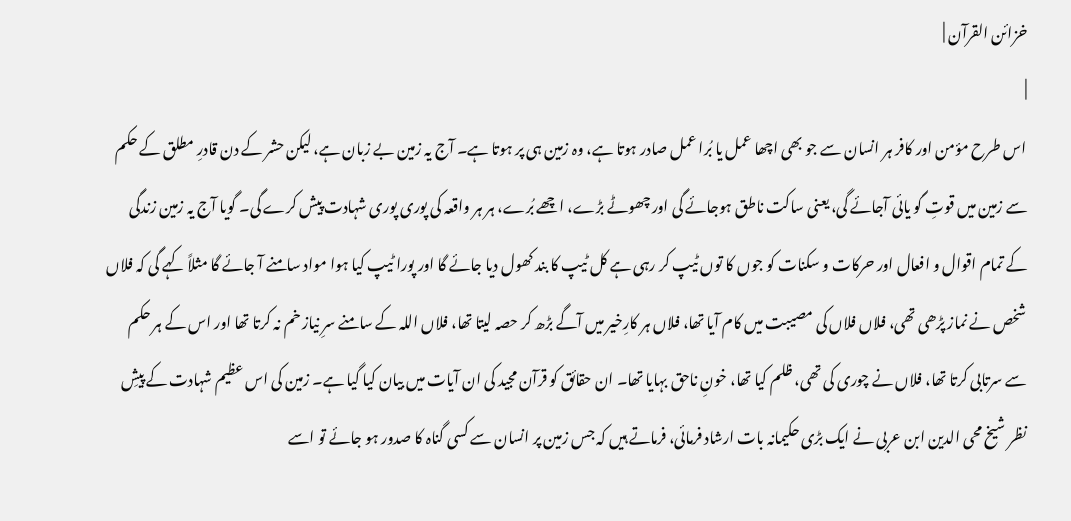خزائن القرآن |
|
اس طرح مؤمن اور کافر ہر انسان سے جو بھی اچھا عمل یا بُرا عمل صادر ہوتا ہے، وہ زمین ہی پر ہوتا ہے۔ آج یہ زمین بے زبان ہے، لیکن حشر کے دن قادرِ مطلق کے حکم سے زمین میں قوتِ گو یائی آجائے گی، یعنی ساکت ناطق ہوجائے گی اور چھوٹے بڑے، اچھے بُرے، ہر ہر واقعہ کی پوری پوری شہادت پیش کرے گی۔ گویا آج یہ زمین زندگی کے تمام اقوال و افعال اور حرکات و سکنات کو جوں کا توں ٹیپ کر رہی ہے کل ٹیپ کا بند کھول دیا جائے گا اور پورا ٹیپ کیا ہوا مواد سامنے آ جائے گا مثلاً کہے گی کہ فلاں شخص نے نماز پڑھی تھی، فلاں فلاں کی مصیبت میں کام آیا تھا، فلاں ہر کارِخیر میں آگے بڑھ کر حصہ لیتا تھا، فلاں اللہ کے سامنے سرِ نیاز خم نہ کرتا تھا اور اس کے ہر حکم سے سرتابی کرتا تھا، فلاں نے چوری کی تھی، ظلم کیا تھا، خونِ ناحق بہایا تھا۔ ان حقائق کو قرآن مجید کی ان آیات میں بیان کیا گیا ہے۔ زمین کی اس عظیم شہادت کے پیشِ نظر شیخ محی الدین ابن عربی نے ایک بڑی حکیمانہ بات ارشاد فرمائی، فرماتے ہیں کہ جس زمین پر انسان سے کسی گناہ کا صدور ہو جائے تو اسے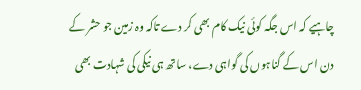چاہیے کہ اس جگہ کوئی نیک کام بھی کر دے تاکہ وہ زمین جو حشر کے دن اس کے گناہوں کی گواہی دے، ساتھ ہی نیکی کی شہادت بھی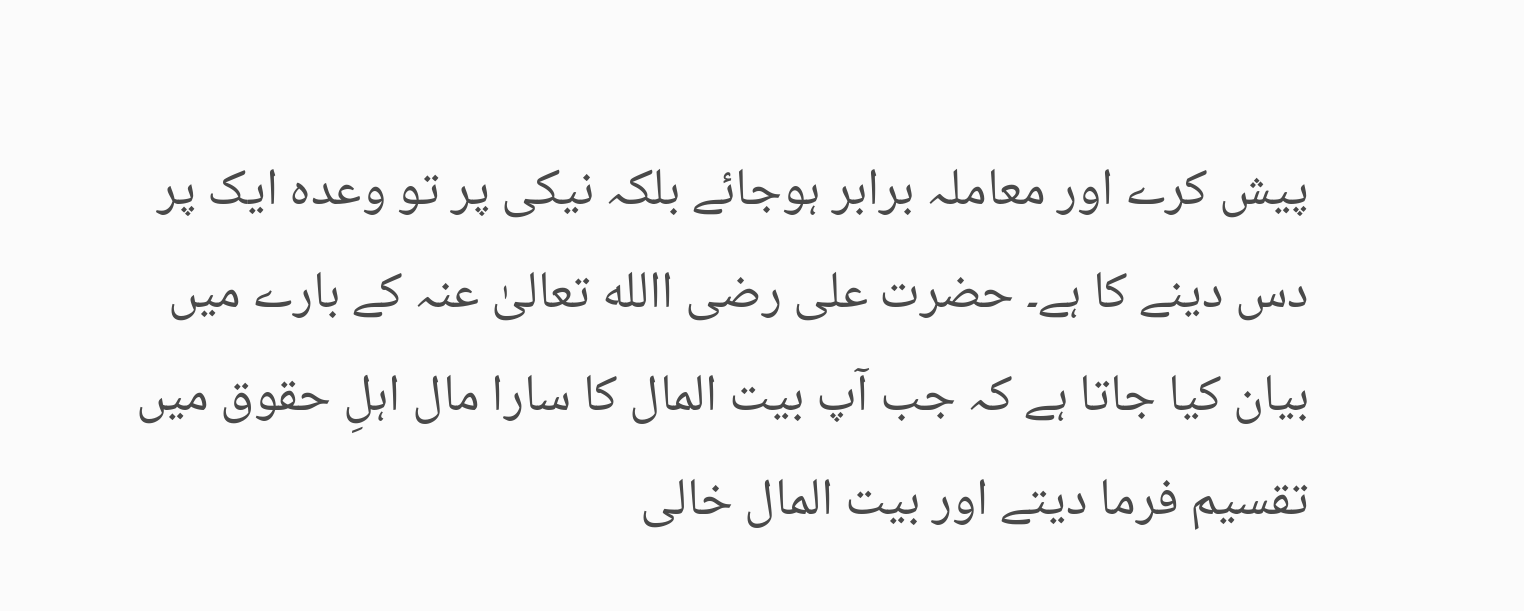پیش کرے اور معاملہ برابر ہوجائے بلکہ نیکی پر تو وعدہ ایک پر دس دینے کا ہے۔ حضرت علی رضی االله تعالیٰ عنہ کے بارے میں بیان کیا جاتا ہے کہ جب آپ بیت المال کا سارا مال اہلِ حقوق میں تقسیم فرما دیتے اور بیت المال خالی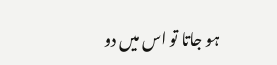ہو جاتا تو اس میں دو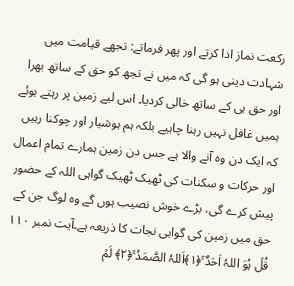رکعت نماز ادا کرتے اور پھر فرماتے: تجھے قیامت میں شہادت دینی ہو گی کہ میں نے تجھ کو حق کے ساتھ بھرا اور حق ہی کے ساتھ خالی کردیا۔ اس لیے زمین پر رہتے ہوئے ہمیں غافل نہیں رہنا چاہیے بلکہ ہم ہوشیار اور چوکنا رہیں کہ ایک دن وہ آنے والا ہے جس دن زمین ہمارے تمام اعمال اور حرکات و سکنات کی ٹھیک ٹھیک گواہی اللہ کے حضور پیش کرے گی، بڑے خوش نصیب ہوں گے وہ لوگ جن کے حق میں زمین کی گواہی نجات کا ذریعہ ہے۔آیت نمبر ۱۱۰ قُلۡ ہُوَ اللہُ اَحَدٌ ۚ﴿۱﴾اَللہُ الصَّمَدُ ۚ﴿۲﴾ لَمۡ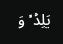یَلِدۡ ۬ۙ وَ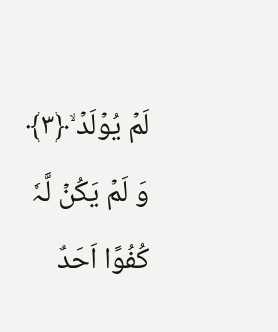لَمۡ یُوۡلَدۡ ۙ﴿۳﴾ وَ لَمۡ یَکُنۡ لَّہٗ کُفُوًا اَحَدٌ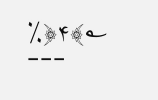٪﴿۴﴾؎ ---